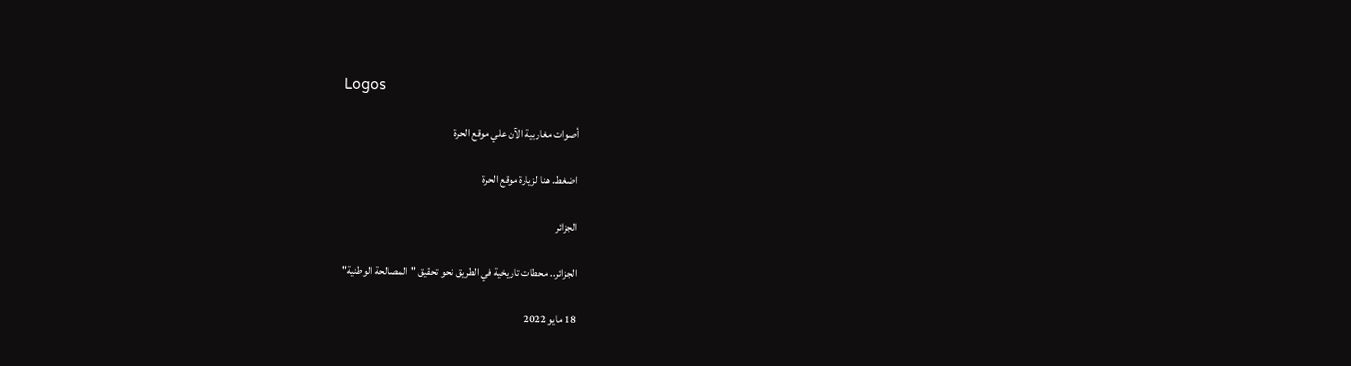Logos

أصوات مغاربية الآن علي موقع الحرة

اضغط. هنا لزيارة موقع الحرة

الجزائر

الجزائر.. محطات تاريخية في الطريق نحو تحقيق "المصالحة الوطنية"

18 مايو 2022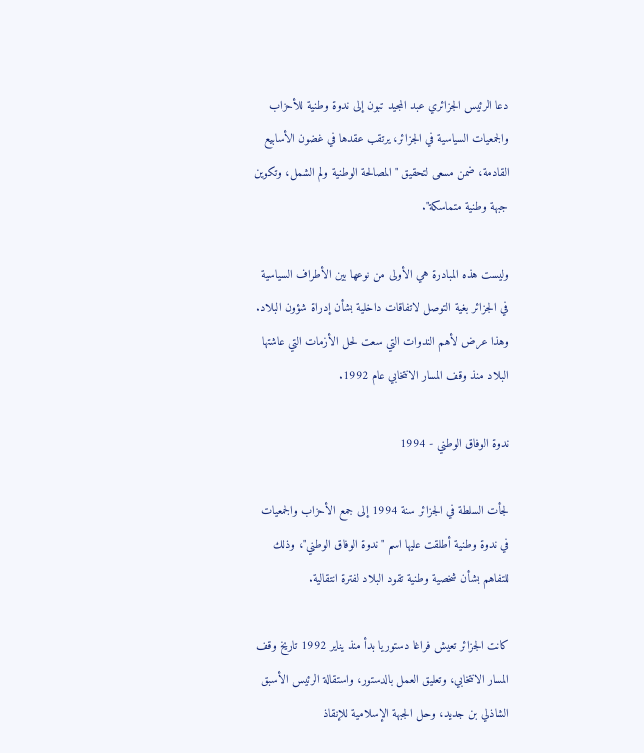دعا الرئيس الجزائري عبد المجيد تبون إلى ندوة وطنية للأحزاب والجمعيات السياسية في الجزائر، يرتقب عقدها في غضون الأسابيع القادمة، ضمن مسعى لتحقيق "المصالحة الوطنية ولم الشمل، وتكوين جبهة وطنية متماسكة".

وليست هذه المبادرة هي الأولى من نوعها بين الأطراف السياسية في الجزائر بغية التوصل لاتفاقات داخلية بشأن إدراة شؤون البلاد. وهذا عرض لأهم الندوات التي سعت لحل الأزمات التي عاشتها البلاد منذ وقف المسار الانتخابي عام 1992.

ندوة الوفاق الوطني - 1994

لجأت السلطة في الجزائر سنة 1994 إلى جمع الأحزاب والجمعيات في ندوة وطنية أطلقت عليها اسم "ندوة الوفاق الوطني"، وذلك للتفاهم بشأن شخصية وطنية تقود البلاد لفترة انتقالية.

كانت الجزائر تعيش فراغا دستوريا بدأ منذ يناير 1992 تاريخ وقف المسار الانتخابي، وتعليق العمل بالدستور، واستقالة الرئيس الأسبق الشاذلي بن جديد، وحل الجبهة الإسلامية للإنقاذ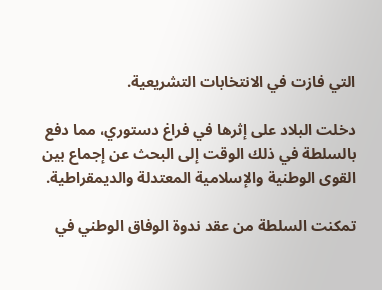التي فازت في الانتخابات التشريعية.

دخلت البلاد على إثرها في فراغ دستوري، مما دفع بالسلطة في ذلك الوقت إلى البحث عن إجماع بين القوى الوطنية والإسلامية المعتدلة والديمقراطية.

تمكنت السلطة من عقد ندوة الوفاق الوطني في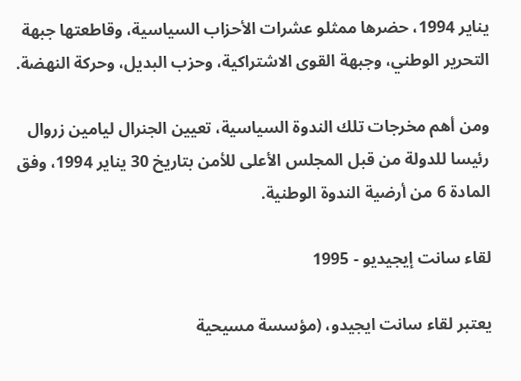يناير 1994، حضرها ممثلو عشرات الأحزاب السياسية، وقاطعتها جبهة التحرير الوطني، وجبهة القوى الاشتراكية، وحزب البديل، وحركة النهضة.

ومن أهم مخرجات تلك الندوة السياسية، تعيين الجنرال ليامين زروال رئيسا للدولة من قبل المجلس الأعلى للأمن بتاريخ 30 يناير 1994، وفق المادة 6 من أرضية الندوة الوطنية.

لقاء سانت إيجيديو - 1995

يعتبر لقاء سانت ايجيدو، (مؤسسة مسيحية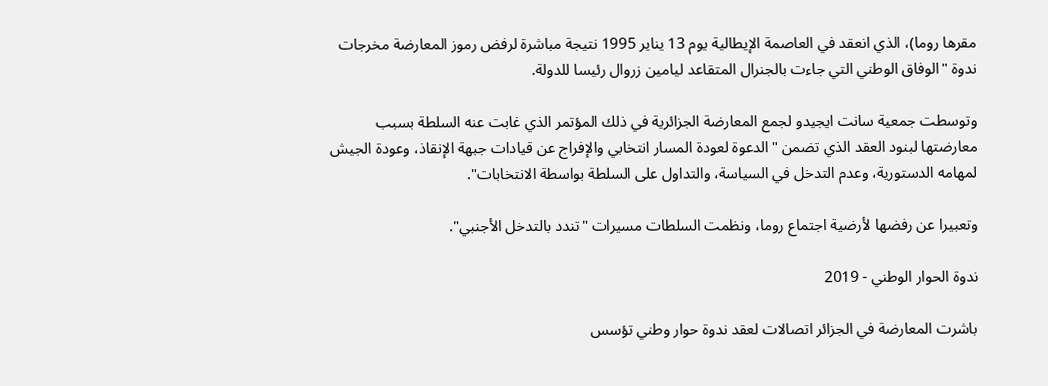مقرها روما)، الذي انعقد في العاصمة الإيطالية يوم 13 يناير 1995 نتيجة مباشرة لرفض رموز المعارضة مخرجات ندوة "الوفاق الوطني التي جاءت بالجنرال المتقاعد ليامين زروال رئيسا للدولة.

وتوسطت جمعية سانت ايجيدو لجمع المعارضة الجزائرية في ذلك المؤتمر الذي غابت عنه السلطة بسبب معارضتها لبنود العقد الذي تضمن "الدعوة لعودة المسار انتخابي والإفراج عن قيادات جبهة الإنقاذ، وعودة الجيش لمهامه الدستورية، وعدم التدخل في السياسة، والتداول على السلطة بواسطة الانتخابات".

وتعبيرا عن رفضها لأرضية اجتماع روما، ونظمت السلطات مسيرات "تندد بالتدخل الأجنبي".

ندوة الحوار الوطني - 2019

باشرت المعارضة في الجزائر اتصالات لعقد ندوة حوار وطني تؤسس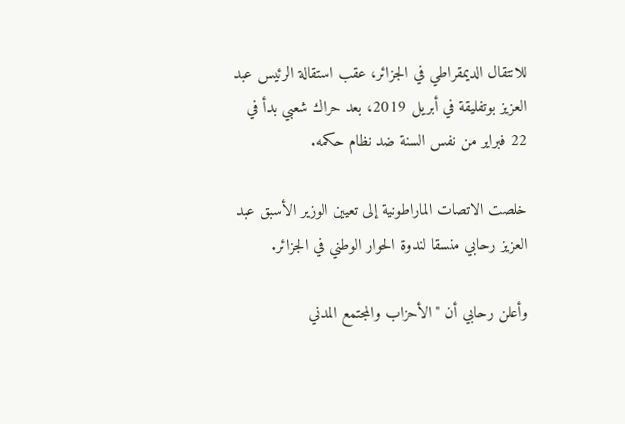للانتقال الديمقراطي في الجزائر، عقب استقالة الرئيس عبد العزيز بوتفليقة في أبريل 2019، بعد حراك شعبي بدأ في 22 فبراير من نفس السنة ضد نظام حكمه.

خلصت الاتصات الماراطونية إلى تعيين الوزير الأسبق عبد العزيز رحابي منسقا لندوة الحوار الوطني في الجزائر.

وأعلن رحابي أن "الأحزاب والمجتمع المدني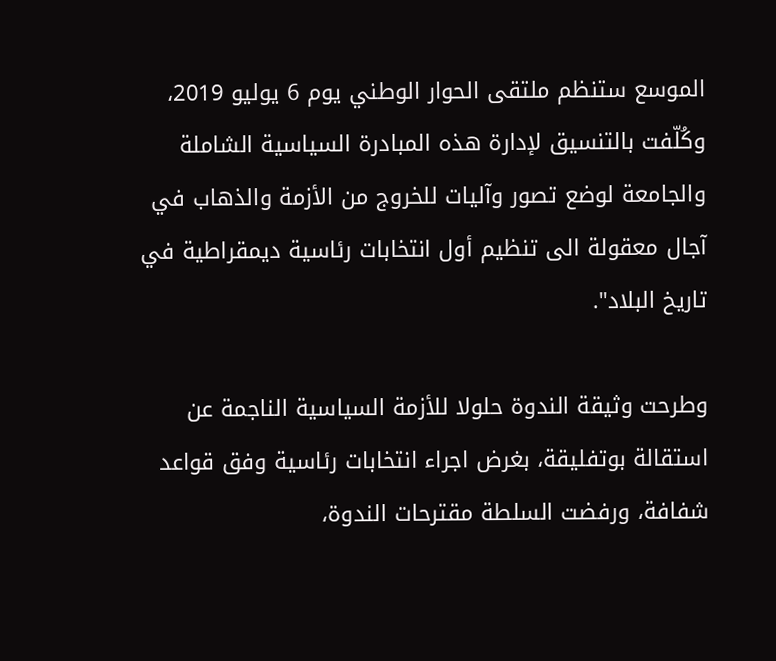الموسع ستنظم ملتقى الحوار الوطني يوم 6 يوليو 2019، وكُلّفت بالتنسيق لإدارة هذه المبادرة السياسية الشاملة والجامعة لوضع تصور وآليات للخروج من الأزمة والذهاب في آجال معقولة الى تنظيم أول انتخابات رئاسية ديمقراطية في تاريخ البلاد".

وطرحت وثيقة الندوة حلولا للأزمة السياسية الناجمة عن استقالة بوتفليقة، بغرض اجراء انتخابات رئاسية وفق قواعد شفافة، ورفضت السلطة مقترحات الندوة،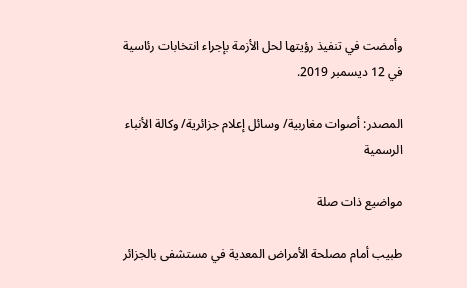وأمضت في تنفيذ رؤيتها لحل الأزمة بإجراء انتخابات رئاسية في 12 ديسمبر 2019.

المصدر: أصوات مغاربية/ وسائل إعلام جزائرية/ وكالة الأنباء الرسمية

مواضيع ذات صلة

طبيب أمام مصلحة الأمراض المعدية في مستشفى بالجزائر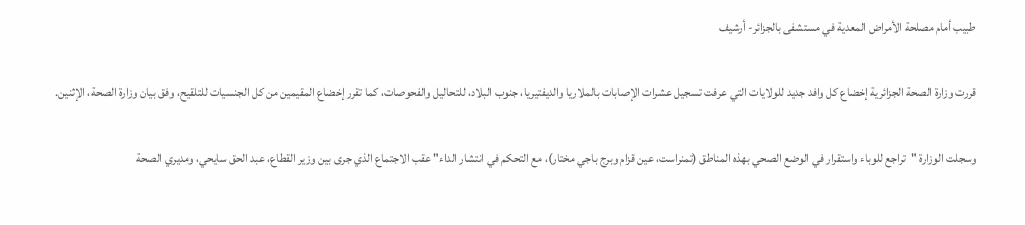طبيب أمام مصلحة الأمراض المعدية في مستشفى بالجزائر- أرشيف

قررت وزارة الصحة الجزائرية إخضاع كل وافد جديد للولايات التي عرفت تسجيل عشرات الإصابات بالملاريا والديفتيريا، جنوب البلاد، للتحاليل والفحوصات، كما تقرر إخضاع المقيمين من كل الجنسيات للتلقيح، وفق بيان وزارة الصحة، الإثنين.

وسجلت الوزارة "تراجع للوباء واستقرار في الوضع الصحي بهذه المناطق (تمنراست، عين قزام وبرج باجي مختار)، مع التحكم في انتشار الداء" عقب الاجتماع الذي جرى بين وزير القطاع، عبد الحق سايحي، ومديري الصحة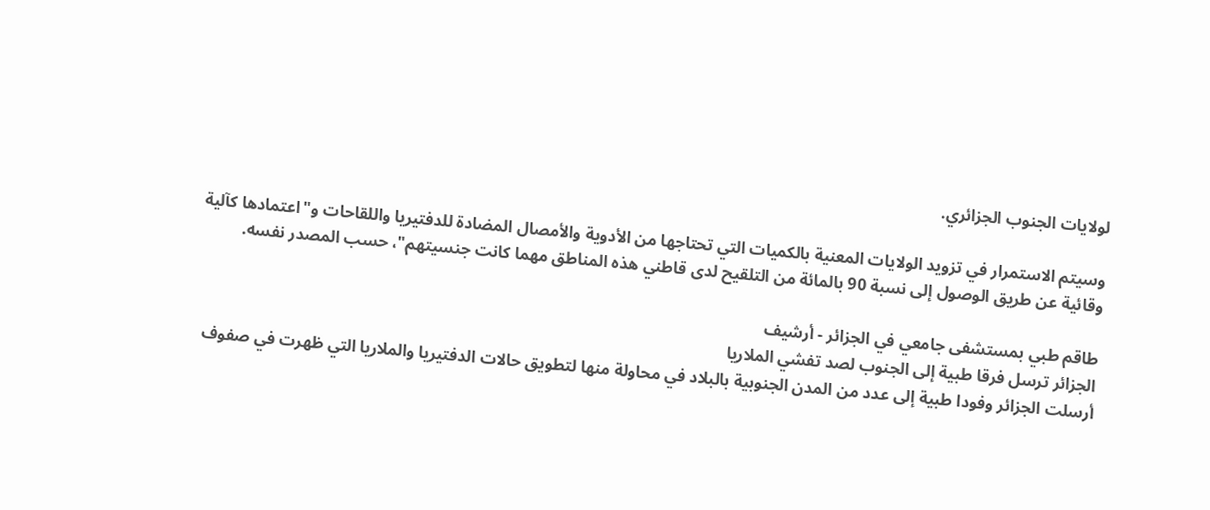لولايات الجنوب الجزائري.

وسيتم الاستمرار في تزويد الولايات المعنية بالكميات التي تحتاجها من الأدوية والأمصال المضادة للدفتيريا واللقاحات و"اعتمادها كآلية وقائية عن طريق الوصول إلى نسبة 90 بالمائة من التلقيح لدى قاطني هذه المناطق مهما كانت جنسيتهم"، حسب المصدر نفسه.

طاقم طبي بمستشفى جامعي في الجزائر - أرشيف
الجزائر ترسل فرقا طبية إلى الجنوب لصد تفشي الملاريا
أرسلت الجزائر وفودا طبية إلى عدد من المدن الجنوبية بالبلاد في محاولة منها لتطويق حالات الدفتيريا والملاريا التي ظهرت في صفوف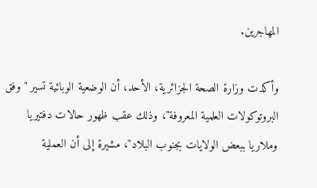المهاجرين.

وأكدت وزارة الصحة الجزائرية، الأحد، أن الوضعية الوبائية تسير "وفق البروتوكولات العلمية المعروفة"، وذلك عقب ظهور حالات دفتيريا وملاريا ببعض الولايات بجنوب البلاد"، مشيرة إلى أن العملية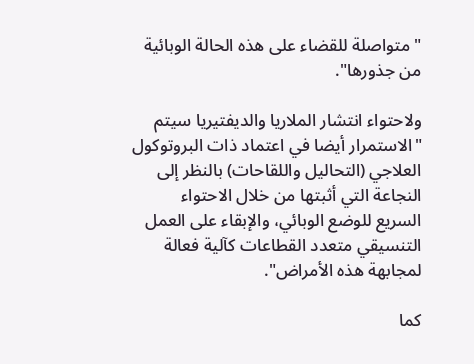"متواصلة للقضاء على هذه الحالة الوبائية من جذورها".

ولاحتواء انتشار الملاريا والديفتيريا سيتم "الاستمرار أيضا في اعتماد ذات البروتوكول العلاجي (التحاليل واللقاحات) بالنظر إلى النجاعة التي أثبتها من خلال الاحتواء السريع للوضع الوبائي، والإبقاء على العمل التنسيقي متعدد القطاعات كآلية فعالة لمجابهة هذه الأمراض".

كما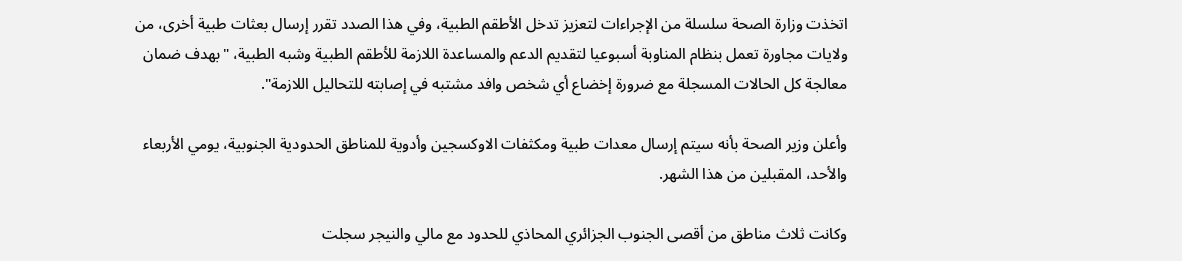اتخذت وزارة الصحة سلسلة من الإجراءات لتعزيز تدخل الأطقم الطبية، وفي هذا الصدد تقرر إرسال بعثات طبية أخرى، من ولايات مجاورة تعمل بنظام المناوبة أسبوعيا لتقديم الدعم والمساعدة اللازمة للأطقم الطبية وشبه الطبية، "بهدف ضمان معالجة كل الحالات المسجلة مع ضرورة إخضاع أي شخص وافد مشتبه في إصابته للتحاليل اللازمة".

وأعلن وزير الصحة بأنه سيتم إرسال معدات طبية ومكثفات الاوكسجين وأدوية للمناطق الحدودية الجنوبية، يومي الأربعاء والأحد، المقبلين من هذا الشهر.

وكانت ثلاث مناطق من أقصى الجنوب الجزائري المحاذي للحدود مع مالي والنيجر سجلت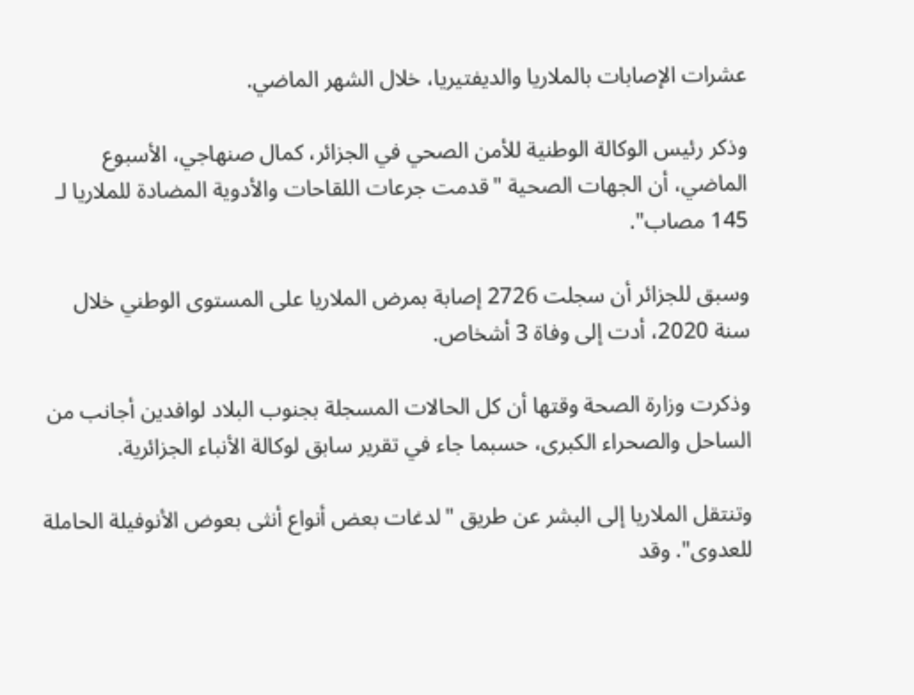عشرات الإصابات بالملاريا والديفتيريا، خلال الشهر الماضي.

وذكر رئيس الوكالة الوطنية للأمن الصحي في الجزائر، كمال صنهاجي، الأسبوع الماضي، أن الجهات الصحية "قدمت جرعات اللقاحات والأدوية المضادة للملاريا لـ 145 مصاب".

وسبق للجزائر أن سجلت 2726 إصابة بمرض الملاريا على المستوى الوطني خلال سنة 2020، أدت إلى وفاة 3 أشخاص.

وذكرت وزارة الصحة وقتها أن كل الحالات المسجلة بجنوب البلاد لوافدين أجانب من الساحل والصحراء الكبرى، حسبما جاء في تقرير سابق لوكالة الأنباء الجزائرية.

وتنتقل الملاريا إلى البشر عن طريق "لدغات بعض أنواع أنثى بعوض الأنوفيلة الحاملة للعدوى". وقد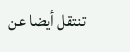تنتقل أيضا عن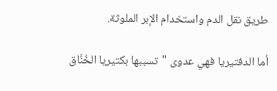طريق نقل الدم واستخدام الإبر الملوثة.

أما الدفتيريا فهي عدوى "تسببها بكتيريا الخُنَّاق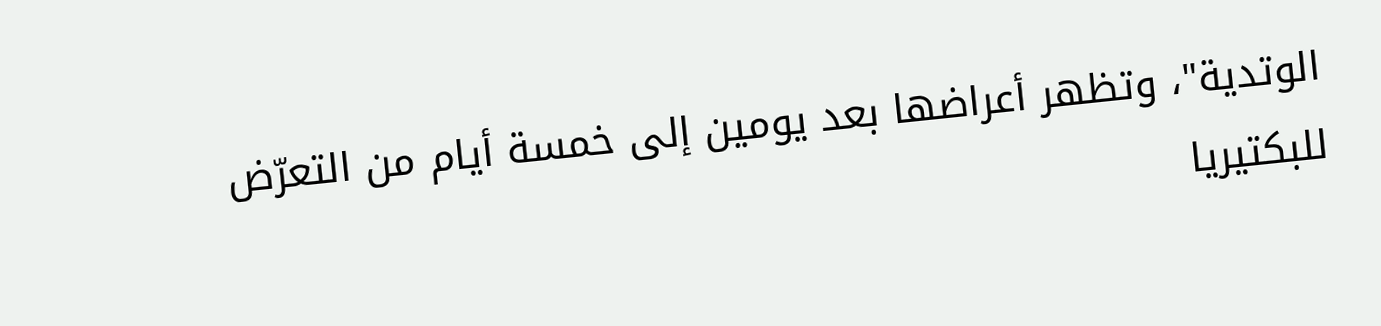الوتدية"، وتظهر أعراضها بعد يومين إلى خمسة أيام من التعرّض للبكتيريا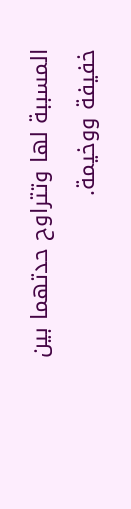المسببة لها وتتراوح حدتهما بين خفيفة ووخيمة.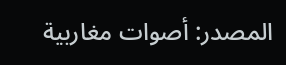المصدر: أصوات مغاربية